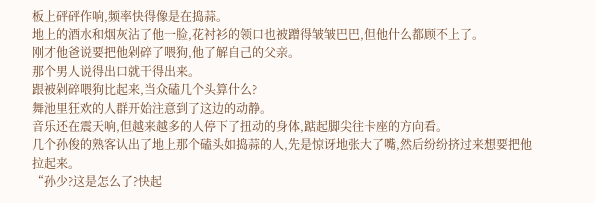板上砰砰作响,频率快得像是在捣蒜。
地上的酒水和烟灰沾了他一脸,花衬衫的领口也被蹭得皱皱巴巴,但他什么都顾不上了。
刚才他爸说要把他剁碎了喂狗,他了解自己的父亲。
那个男人说得出口就干得出来。
跟被剁碎喂狗比起来,当众磕几个头算什么?
舞池里狂欢的人群开始注意到了这边的动静。
音乐还在震天响,但越来越多的人停下了扭动的身体,踮起脚尖往卡座的方向看。
几个孙俊的熟客认出了地上那个磕头如捣蒜的人,先是惊讶地张大了嘴,然后纷纷挤过来想要把他拉起来。
“孙少?这是怎么了?快起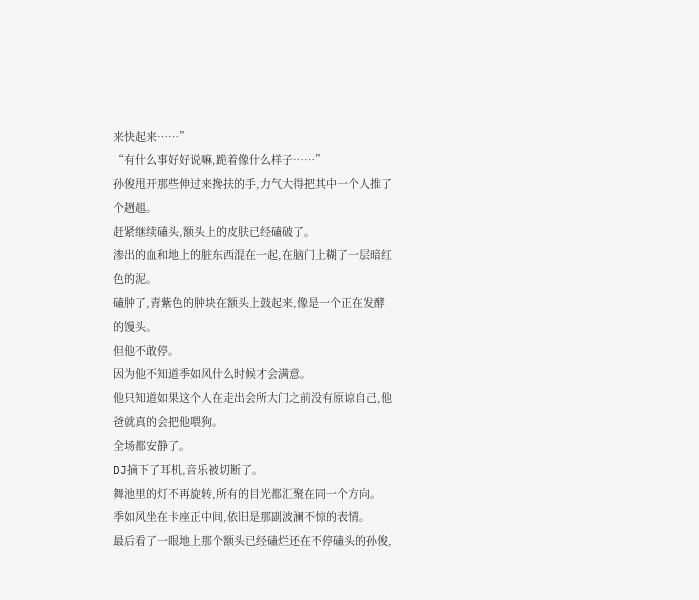来快起来……”
“有什么事好好说嘛,跪着像什么样子……”
孙俊甩开那些伸过来搀扶的手,力气大得把其中一个人推了个趔趄。
赶紧继续磕头,额头上的皮肤已经磕破了。
渗出的血和地上的脏东西混在一起,在脑门上糊了一层暗红色的泥。
磕肿了,青紫色的肿块在额头上鼓起来,像是一个正在发酵的馒头。
但他不敢停。
因为他不知道季如风什么时候才会满意。
他只知道如果这个人在走出会所大门之前没有原谅自己,他爸就真的会把他喂狗。
全场都安静了。
DJ摘下了耳机,音乐被切断了。
舞池里的灯不再旋转,所有的目光都汇聚在同一个方向。
季如风坐在卡座正中间,依旧是那副波澜不惊的表情。
最后看了一眼地上那个额头已经磕烂还在不停磕头的孙俊,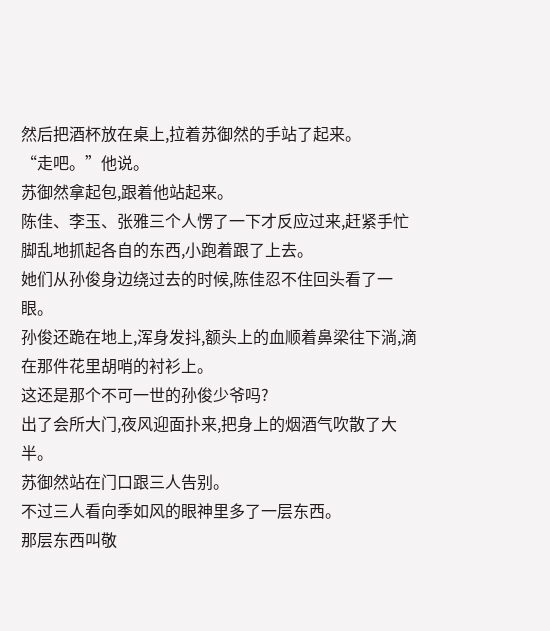然后把酒杯放在桌上,拉着苏御然的手站了起来。
“走吧。”他说。
苏御然拿起包,跟着他站起来。
陈佳、李玉、张雅三个人愣了一下才反应过来,赶紧手忙脚乱地抓起各自的东西,小跑着跟了上去。
她们从孙俊身边绕过去的时候,陈佳忍不住回头看了一眼。
孙俊还跪在地上,浑身发抖,额头上的血顺着鼻梁往下淌,滴在那件花里胡哨的衬衫上。
这还是那个不可一世的孙俊少爷吗?
出了会所大门,夜风迎面扑来,把身上的烟酒气吹散了大半。
苏御然站在门口跟三人告别。
不过三人看向季如风的眼神里多了一层东西。
那层东西叫敬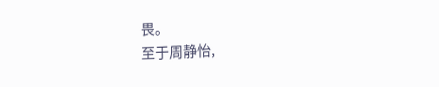畏。
至于周静怡,